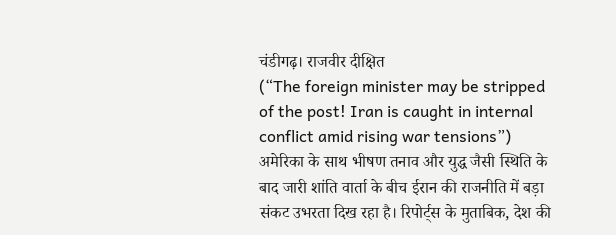चंडीगढ़। राजवीर दीक्षित
(“The foreign minister may be stripped of the post! Iran is caught in internal conflict amid rising war tensions”) अमेरिका के साथ भीषण तनाव और युद्ध जैसी स्थिति के बाद जारी शांति वार्ता के बीच ईरान की राजनीति में बड़ा संकट उभरता दिख रहा है। रिपोर्ट्स के मुताबिक, देश की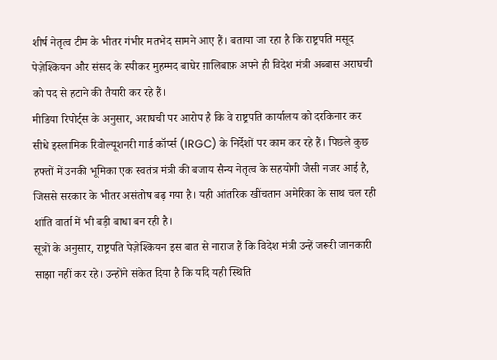शीर्ष नेतृत्व टीम के भीतर गंभीर मतभेद सामने आए हैं। बताया जा रहा है कि राष्ट्रपति मसूद पेज़ेश्कियन और संसद के स्पीकर मुहम्मद बाघेर ग़ालिबाफ़ अपने ही विदेश मंत्री अब्बास अराघची को पद से हटाने की तैयारी कर रहे हैं।
मीडिया रिपोर्ट्स के अनुसार, अराघची पर आरोप है कि वे राष्ट्रपति कार्यालय को दरकिनार कर सीधे इस्लामिक रिवोल्यूशनरी गार्ड कॉर्प्स (IRGC) के निर्देशों पर काम कर रहे हैं। पिछले कुछ हफ्तों में उनकी भूमिका एक स्वतंत्र मंत्री की बजाय सैन्य नेतृत्व के सहयोगी जैसी नजर आई है, जिससे सरकार के भीतर असंतोष बढ़ गया है। यही आंतरिक खींचतान अमेरिका के साथ चल रही शांति वार्ता में भी बड़ी बाधा बन रही है।
सूत्रों के अनुसार, राष्ट्रपति पेज़ेश्कियन इस बात से नाराज हैं कि विदेश मंत्री उन्हें जरूरी जानकारी साझा नहीं कर रहे। उन्होंने संकेत दिया है कि यदि यही स्थिति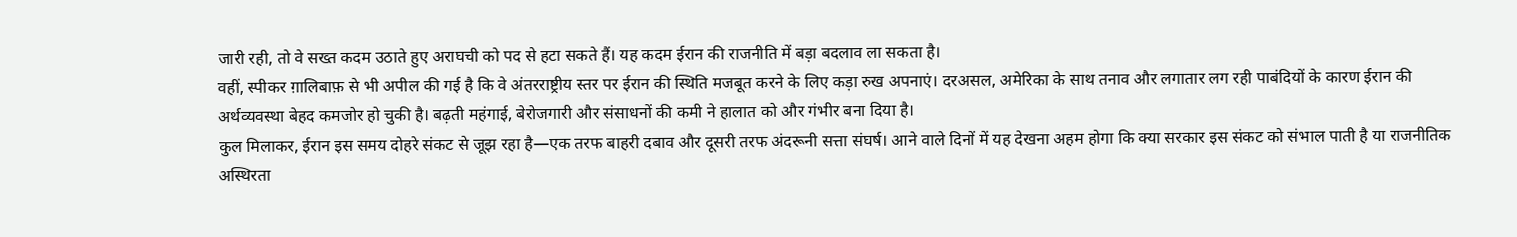जारी रही, तो वे सख्त कदम उठाते हुए अराघची को पद से हटा सकते हैं। यह कदम ईरान की राजनीति में बड़ा बदलाव ला सकता है।
वहीं, स्पीकर ग़ालिबाफ़ से भी अपील की गई है कि वे अंतरराष्ट्रीय स्तर पर ईरान की स्थिति मजबूत करने के लिए कड़ा रुख अपनाएं। दरअसल, अमेरिका के साथ तनाव और लगातार लग रही पाबंदियों के कारण ईरान की अर्थव्यवस्था बेहद कमजोर हो चुकी है। बढ़ती महंगाई, बेरोजगारी और संसाधनों की कमी ने हालात को और गंभीर बना दिया है।
कुल मिलाकर, ईरान इस समय दोहरे संकट से जूझ रहा है—एक तरफ बाहरी दबाव और दूसरी तरफ अंदरूनी सत्ता संघर्ष। आने वाले दिनों में यह देखना अहम होगा कि क्या सरकार इस संकट को संभाल पाती है या राजनीतिक अस्थिरता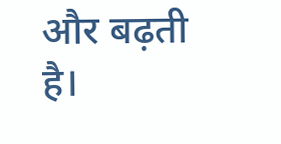और बढ़ती है।